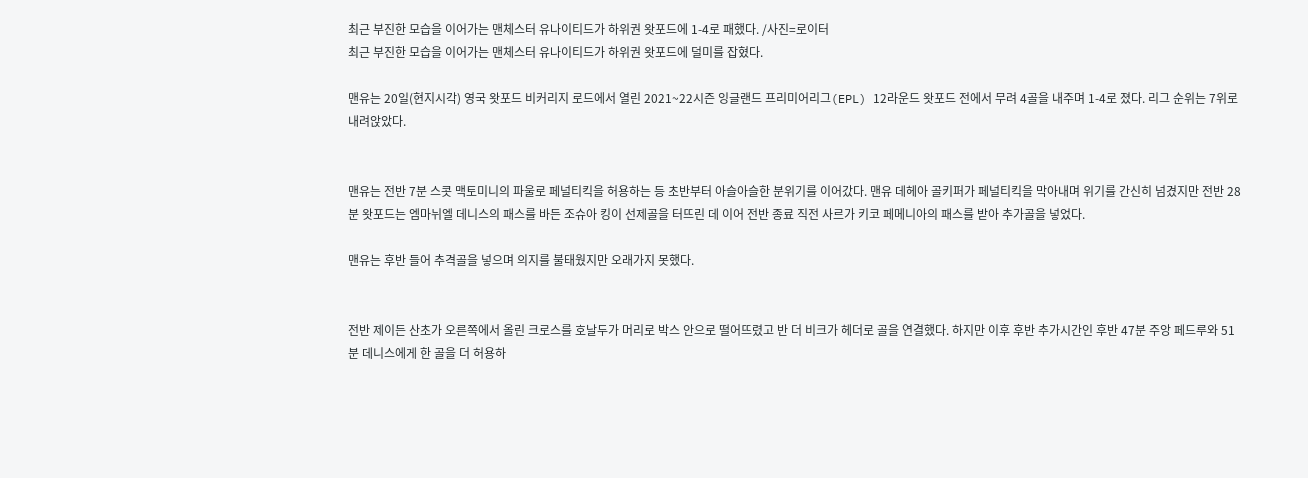최근 부진한 모습을 이어가는 맨체스터 유나이티드가 하위권 왓포드에 1-4로 패했다. /사진=로이터
최근 부진한 모습을 이어가는 맨체스터 유나이티드가 하위권 왓포드에 덜미를 잡혔다.

맨유는 20일(현지시각) 영국 왓포드 비커리지 로드에서 열린 2021~22시즌 잉글랜드 프리미어리그(EPL) 12라운드 왓포드 전에서 무려 4골을 내주며 1-4로 졌다. 리그 순위는 7위로 내려앉았다.


맨유는 전반 7분 스콧 맥토미니의 파울로 페널티킥을 허용하는 등 초반부터 아슬아슬한 분위기를 이어갔다. 맨유 데헤아 골키퍼가 페널티킥을 막아내며 위기를 간신히 넘겼지만 전반 28분 왓포드는 엠마뉘엘 데니스의 패스를 바든 조슈아 킹이 선제골을 터뜨린 데 이어 전반 종료 직전 사르가 키코 페메니아의 패스를 받아 추가골을 넣었다.

맨유는 후반 들어 추격골을 넣으며 의지를 불태웠지만 오래가지 못했다.


전반 제이든 산초가 오른쪽에서 올린 크로스를 호날두가 머리로 박스 안으로 떨어뜨렸고 반 더 비크가 헤더로 골을 연결했다. 하지만 이후 후반 추가시간인 후반 47분 주앙 페드루와 51분 데니스에게 한 골을 더 허용하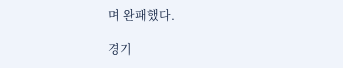며 완패했다.

경기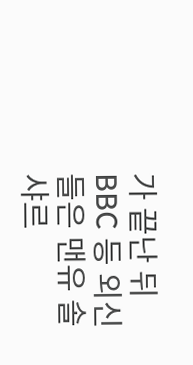가 끝난 뒤 BBC 등 외신들은 맨유 솔샤르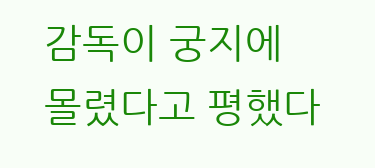감독이 궁지에 몰렸다고 평했다